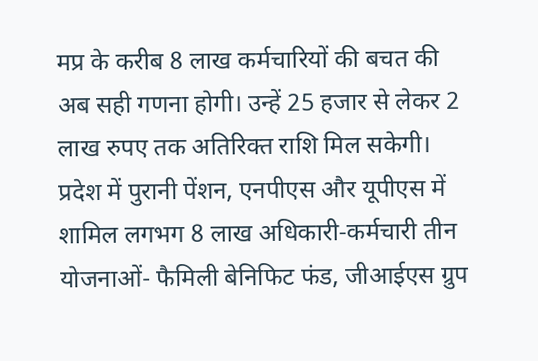मप्र के करीब 8 लाख कर्मचारियों की बचत की अब सही गणना होगी। उन्हें 25 हजार से लेकर 2 लाख रुपए तक अतिरिक्त राशि मिल सकेगी। प्रदेश में पुरानी पेंशन, एनपीएस और यूपीएस में शामिल लगभग 8 लाख अधिकारी-कर्मचारी तीन योजनाओं- फैमिली बेनिफिट फंड, जीआईएस ग्रुप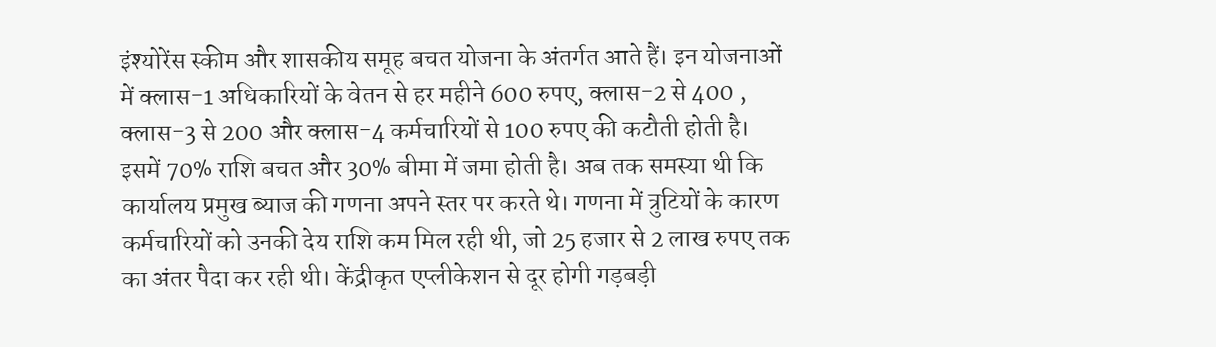इंश्योरेंस स्कीम और शासकीय समूह बचत योजना के अंतर्गत आते हैं। इन योजनाओं में क्लास-1 अधिकारियों के वेतन से हर महीने 600 रुपए, क्लास-2 से 400 , क्लास-3 से 200 और क्लास-4 कर्मचारियों से 100 रुपए की कटौती होती है। इसमें 70% राशि बचत और 30% बीमा में जमा होती है। अब तक समस्या थी कि कार्यालय प्रमुख ब्याज की गणना अपने स्तर पर करते थे। गणना में त्रुटियों के कारण कर्मचारियों को उनकी देय राशि कम मिल रही थी, जो 25 हजार से 2 लाख रुपए तक का अंतर पैदा कर रही थी। केंद्रीकृत एप्लीकेशन से दूर होगी गड़बड़ी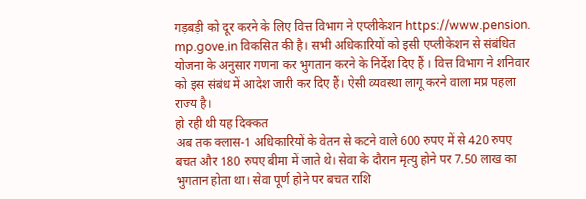गड़बड़ी को दूर करने के लिए वित्त विभाग ने एप्लीकेशन https://www.pension. mp.gove.in विकसित की है। सभी अधिकारियों को इसी एप्लीकेशन से संबंधित योजना के अनुसार गणना कर भुगतान करने के निर्देश दिए हैं । वित्त विभाग ने शनिवार को इस संबंध में आदेश जारी कर दिए हैं। ऐसी व्यवस्था लागू करने वाला मप्र पहला राज्य है।
हो रही थी यह दिक्कत
अब तक क्लास-1 अधिकारियों के वेतन से कटने वाले 600 रुपए में से 420 रुपए बचत और 180 रुपए बीमा में जाते थे। सेवा के दौरान मृत्यु होने पर 7.50 लाख का भुगतान होता था। सेवा पूर्ण होने पर बचत राशि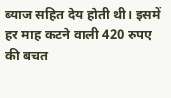ब्याज सहित देय होती थी। इसमें हर माह कटने वाली 420 रुपए की बचत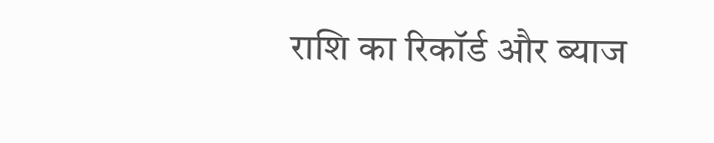राशि का रिकॉर्ड और ब्याज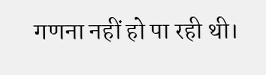गणना नहीं हो पा रही थी।